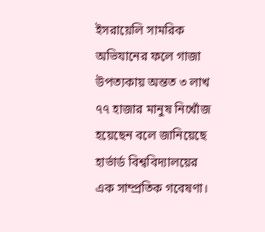ইসরায়েলি সামরিক অভিযানের ফলে গাজা উপত্যকায় অন্তত ৩ লাখ ৭৭ হাজার মানুষ নিখোঁজ হয়েছেন বলে জানিয়েছে হার্ভার্ড বিশ্ববিদ্যালয়ের এক সাম্প্রতিক গবেষণা।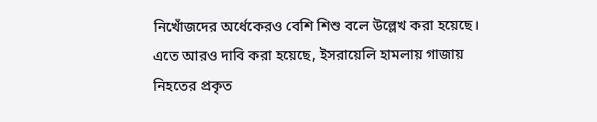নিখোঁজদের অর্ধেকেরও বেশি শিশু বলে উল্লেখ করা হয়েছে। এতে আরও দাবি করা হয়েছে, ইসরায়েলি হামলায় গাজায় নিহতের প্রকৃত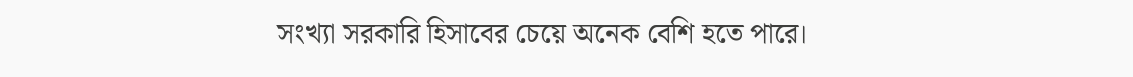সংখ্যা সরকারি হিসাবের চেয়ে অনেক বেশি হতে পারে।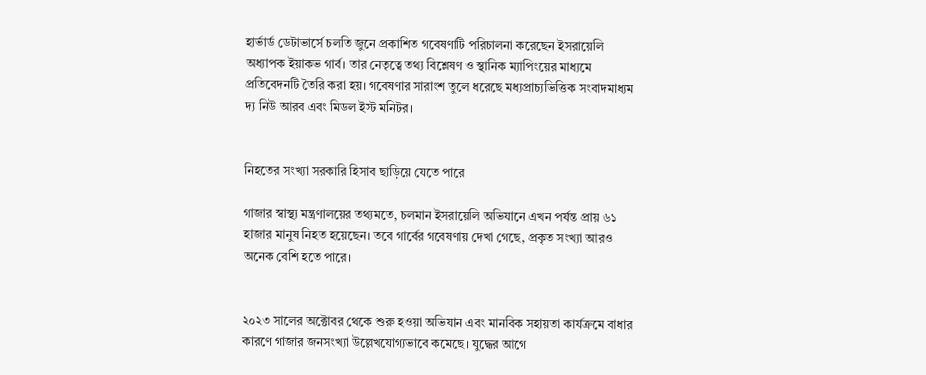হার্ভার্ড ডেটাভার্সে চলতি জুনে প্রকাশিত গবেষণাটি পরিচালনা করেছেন ইসরায়েলি অধ্যাপক ইয়াকভ গার্ব। তার নেতৃত্বে তথ্য বিশ্লেষণ ও স্থানিক ম্যাপিংয়ের মাধ্যমে প্রতিবেদনটি তৈরি করা হয়। গবেষণার সারাংশ তুলে ধরেছে মধ্যপ্রাচ্যভিত্তিক সংবাদমাধ্যম দ্য নিউ আরব এবং মিডল ইস্ট মনিটর।


নিহতের সংখ্যা সরকারি হিসাব ছাড়িয়ে যেতে পারে

গাজার স্বাস্থ্য মন্ত্রণালয়ের তথ্যমতে, চলমান ইসরায়েলি অভিযানে এখন পর্যন্ত প্রায় ৬১ হাজার মানুষ নিহত হয়েছেন। তবে গার্বের গবেষণায় দেখা গেছে, প্রকৃত সংখ্যা আরও অনেক বেশি হতে পারে।


২০২৩ সালের অক্টোবর থেকে শুরু হওয়া অভিযান এবং মানবিক সহায়তা কার্যক্রমে বাধার কারণে গাজার জনসংখ্যা উল্লেখযোগ্যভাবে কমেছে। যুদ্ধের আগে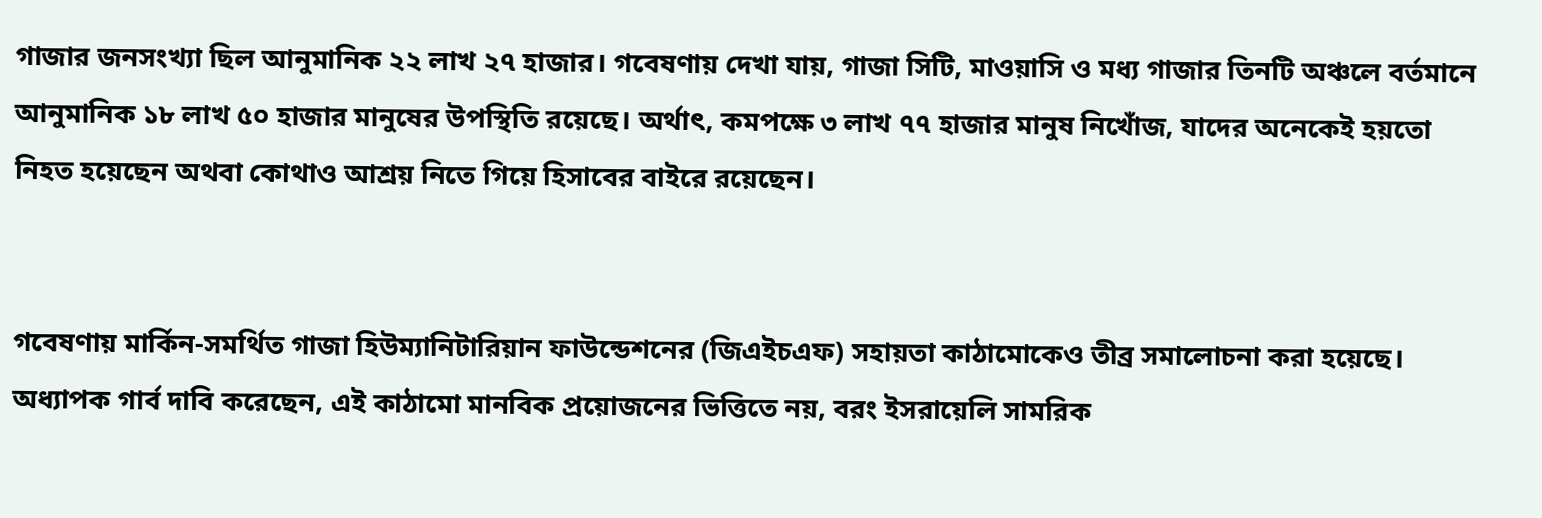গাজার জনসংখ্যা ছিল আনুমানিক ২২ লাখ ২৭ হাজার। গবেষণায় দেখা যায়, গাজা সিটি, মাওয়াসি ও মধ্য গাজার তিনটি অঞ্চলে বর্তমানে আনুমানিক ১৮ লাখ ৫০ হাজার মানুষের উপস্থিতি রয়েছে। অর্থাৎ, কমপক্ষে ৩ লাখ ৭৭ হাজার মানুষ নিখোঁজ, যাদের অনেকেই হয়তো নিহত হয়েছেন অথবা কোথাও আশ্রয় নিতে গিয়ে হিসাবের বাইরে রয়েছেন।


গবেষণায় মার্কিন-সমর্থিত গাজা হিউম্যানিটারিয়ান ফাউন্ডেশনের (জিএইচএফ) সহায়তা কাঠামোকেও তীব্র সমালোচনা করা হয়েছে। অধ্যাপক গার্ব দাবি করেছেন, এই কাঠামো মানবিক প্রয়োজনের ভিত্তিতে নয়, বরং ইসরায়েলি সামরিক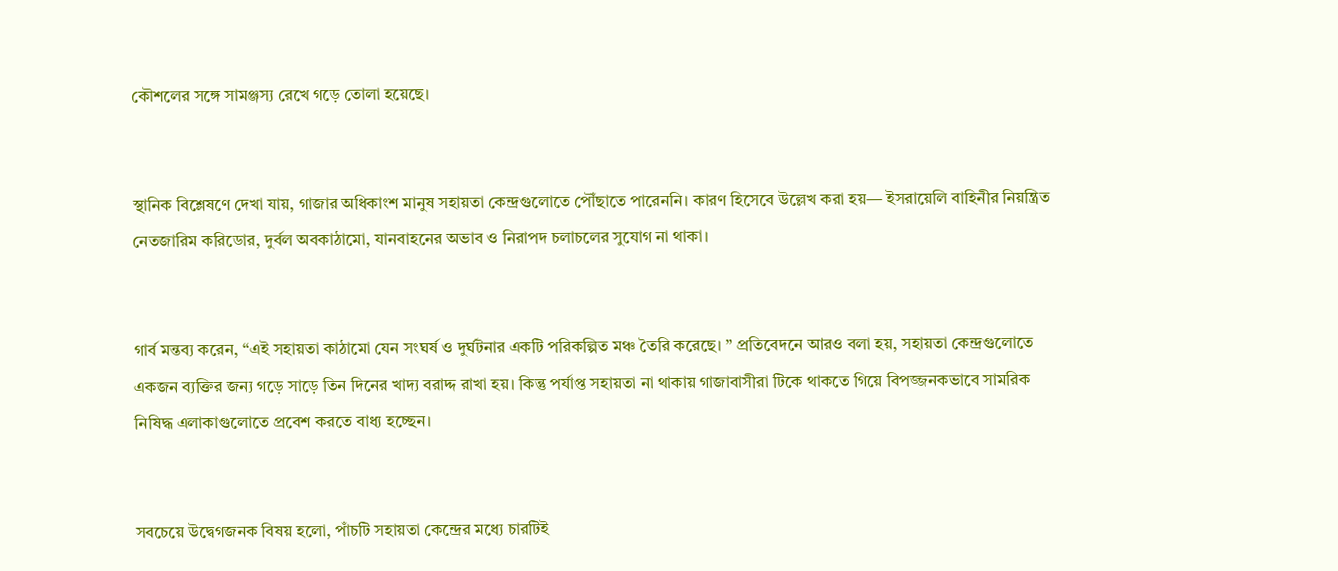কৌশলের সঙ্গে সামঞ্জস্য রেখে গড়ে তোলা হয়েছে।


স্থানিক বিশ্লেষণে দেখা যায়, গাজার অধিকাংশ মানুষ সহায়তা কেন্দ্রগুলোতে পৌঁছাতে পারেননি। কারণ হিসেবে উল্লেখ করা হয়— ইসরায়েলি বাহিনীর নিয়ন্ত্রিত নেতজারিম করিডোর, দুর্বল অবকাঠামো, যানবাহনের অভাব ও নিরাপদ চলাচলের সুযোগ না থাকা।


গার্ব মন্তব্য করেন, “এই সহায়তা কাঠামো যেন সংঘর্ষ ও দুর্ঘটনার একটি পরিকল্পিত মঞ্চ তৈরি করেছে। ” প্রতিবেদনে আরও বলা হয়, সহায়তা কেন্দ্রগুলোতে একজন ব্যক্তির জন্য গড়ে সাড়ে তিন দিনের খাদ্য বরাদ্দ রাখা হয়। কিন্তু পর্যাপ্ত সহায়তা না থাকায় গাজাবাসীরা টিকে থাকতে গিয়ে বিপজ্জনকভাবে সামরিক নিষিদ্ধ এলাকাগুলোতে প্রবেশ করতে বাধ্য হচ্ছেন।


সবচেয়ে উদ্বেগজনক বিষয় হলো, পাঁচটি সহায়তা কেন্দ্রের মধ্যে চারটিই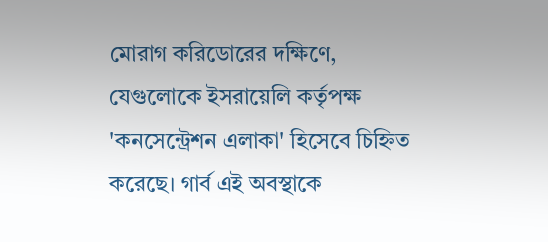মোরাগ করিডোরের দক্ষিণে, যেগুলোকে ইসরায়েলি কর্তৃপক্ষ 'কনসেন্ট্রেশন এলাকা' হিসেবে চিহ্নিত করেছে। গার্ব এই অবস্থাকে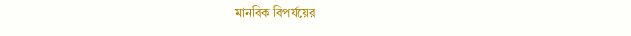মানবিক বিপর্যয়ের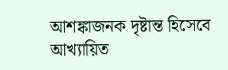আশঙ্কাজনক দৃষ্টান্ত হিসেবে আখ্যায়িত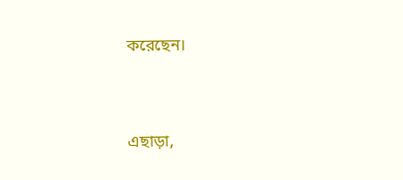করেছেন।


এছাড়া,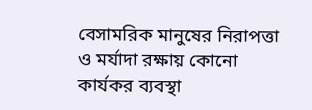বেসামরিক মানুষের নিরাপত্তা ও মর্যাদা রক্ষায় কোনো কার্যকর ব্যবস্থা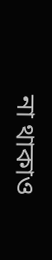না থাকাও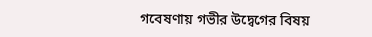গবেষণায় গভীর উদ্বেগের বিষয়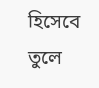হিসেবে তুলে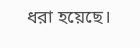ধরা হয়েছে।